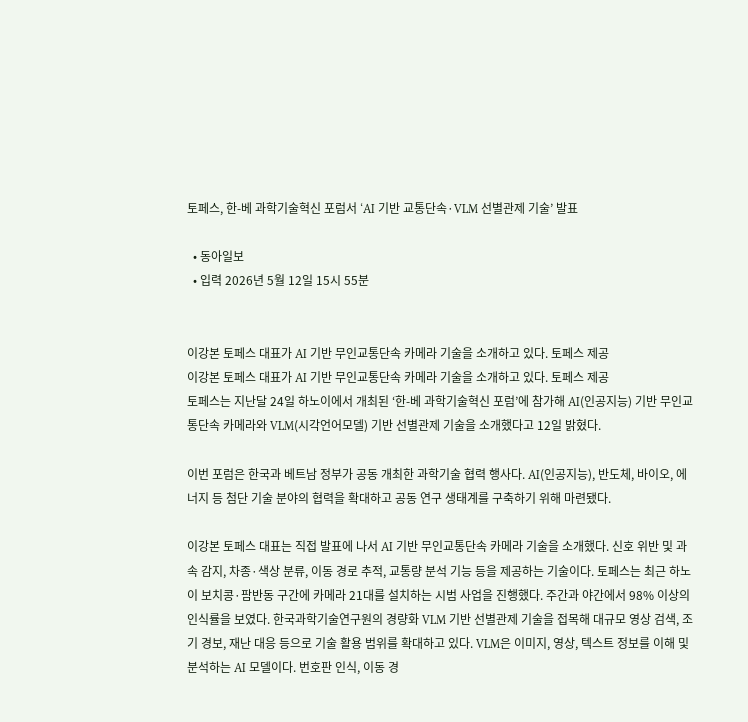토페스, 한-베 과학기술혁신 포럼서 ‘AI 기반 교통단속·VLM 선별관제 기술’ 발표

  • 동아일보
  • 입력 2026년 5월 12일 15시 55분


이강본 토페스 대표가 AI 기반 무인교통단속 카메라 기술을 소개하고 있다. 토페스 제공
이강본 토페스 대표가 AI 기반 무인교통단속 카메라 기술을 소개하고 있다. 토페스 제공
토페스는 지난달 24일 하노이에서 개최된 ‘한-베 과학기술혁신 포럼’에 참가해 AI(인공지능) 기반 무인교통단속 카메라와 VLM(시각언어모델) 기반 선별관제 기술을 소개했다고 12일 밝혔다.

이번 포럼은 한국과 베트남 정부가 공동 개최한 과학기술 협력 행사다. AI(인공지능), 반도체, 바이오, 에너지 등 첨단 기술 분야의 협력을 확대하고 공동 연구 생태계를 구축하기 위해 마련됐다.

이강본 토페스 대표는 직접 발표에 나서 AI 기반 무인교통단속 카메라 기술을 소개했다. 신호 위반 및 과속 감지, 차종·색상 분류, 이동 경로 추적, 교통량 분석 기능 등을 제공하는 기술이다. 토페스는 최근 하노이 보치콩·팜반동 구간에 카메라 21대를 설치하는 시범 사업을 진행했다. 주간과 야간에서 98% 이상의 인식률을 보였다. 한국과학기술연구원의 경량화 VLM 기반 선별관제 기술을 접목해 대규모 영상 검색, 조기 경보, 재난 대응 등으로 기술 활용 범위를 확대하고 있다. VLM은 이미지, 영상, 텍스트 정보를 이해 및 분석하는 AI 모델이다. 번호판 인식, 이동 경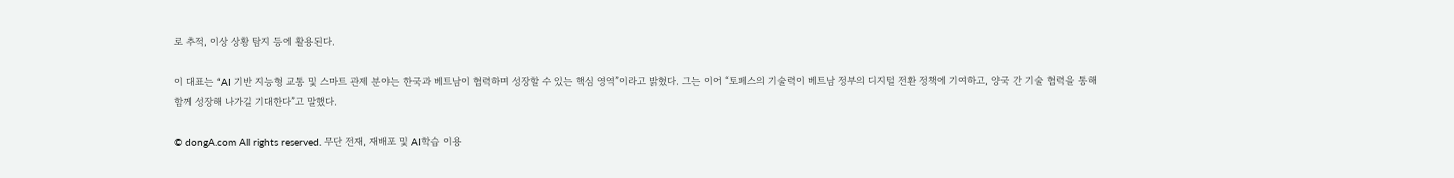로 추적, 이상 상황 탐지 등에 활용된다.

이 대표는 “AI 기반 지능형 교통 및 스마트 관제 분야는 한국과 베트남이 협력하며 성장할 수 있는 핵심 영역”이라고 밝혔다. 그는 이어 “토페스의 기술력이 베트남 정부의 디지털 전환 정책에 기여하고, 양국 간 기술 협력을 통해 함께 성장해 나가길 기대한다”고 말했다.

© dongA.com All rights reserved. 무단 전재, 재배포 및 AI학습 이용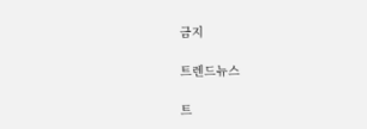금지

트렌드뉴스

트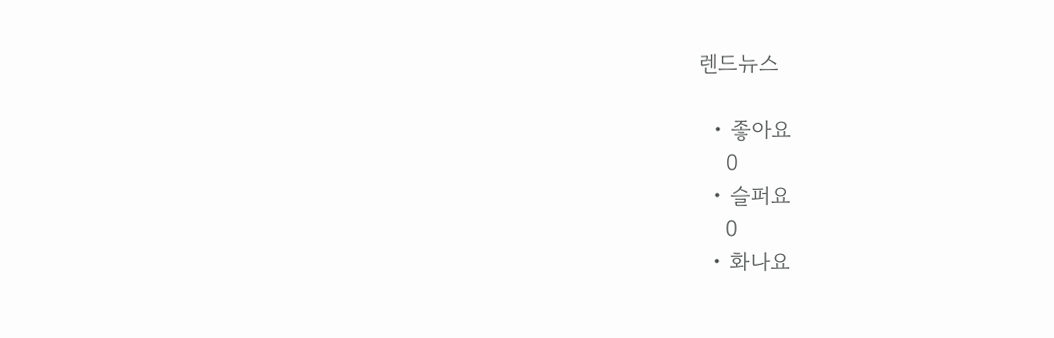렌드뉴스

  • 좋아요
    0
  • 슬퍼요
    0
  • 화나요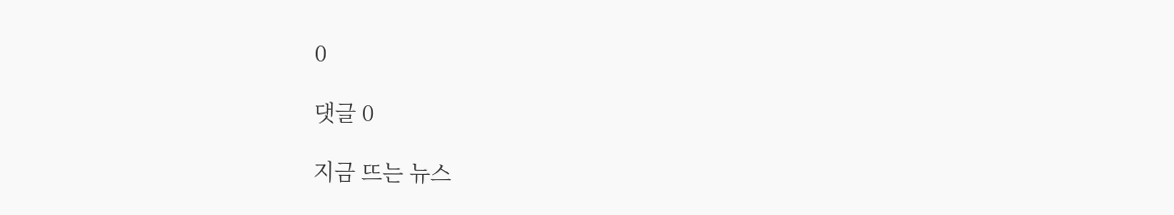0

댓글 0

지금 뜨는 뉴스